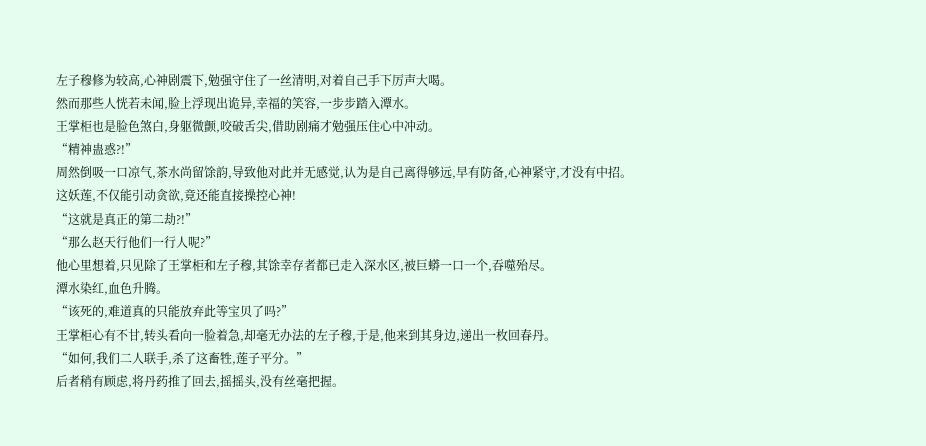左子穆修为较高,心神剧震下,勉强守住了一丝清明,对着自己手下厉声大喝。
然而那些人恍若未闻,脸上浮现出诡异,幸福的笑容,一步步踏入潭水。
王掌柜也是脸色煞白,身躯微颤,咬破舌尖,借助剧痛才勉强压住心中冲动。
“精神蛊惑?!”
周然倒吸一口凉气,茶水尚留馀韵,导致他对此并无感觉,认为是自己离得够远,早有防备,心神紧守,才没有中招。
这妖莲,不仅能引动贪欲,竟还能直接操控心神!
“这就是真正的第二劫?!”
“那么赵天行他们一行人呢?”
他心里想着,只见除了王掌柜和左子穆,其馀幸存者都已走入深水区,被巨蟒一口一个,吞噬殆尽。
潭水染红,血色升腾。
“该死的,难道真的只能放弃此等宝贝了吗?”
王掌柜心有不甘,转头看向一脸着急,却毫无办法的左子穆,于是,他来到其身边,递出一枚回春丹。
“如何,我们二人联手,杀了这畜牲,莲子平分。”
后者稍有顾虑,将丹药推了回去,摇摇头,没有丝毫把握。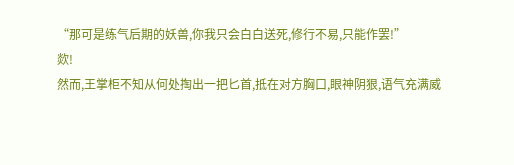“那可是练气后期的妖兽,你我只会白白送死,修行不易,只能作罢!”
欻!
然而,王掌柜不知从何处掏出一把匕首,抵在对方胸口,眼神阴狠,语气充满威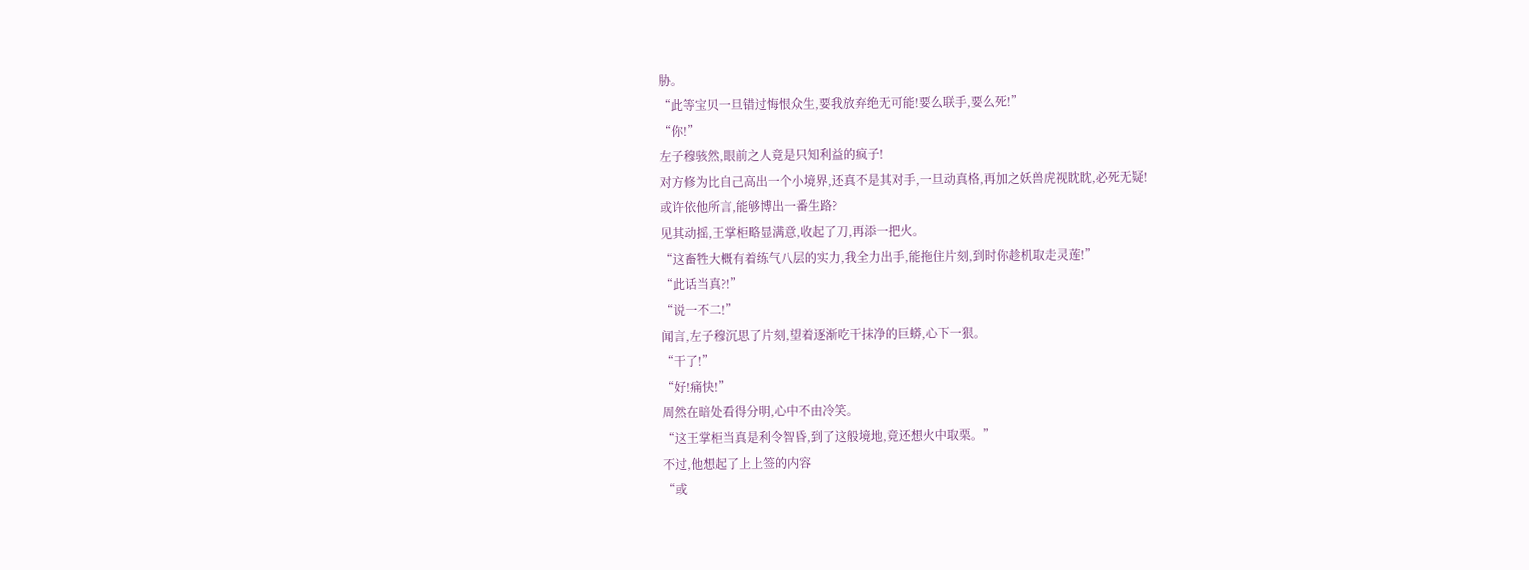胁。
“此等宝贝一旦错过悔恨众生,要我放弃绝无可能!要么联手,要么死!”
“你!”
左子穆骇然,眼前之人竟是只知利益的疯子!
对方修为比自己高出一个小境界,还真不是其对手,一旦动真格,再加之妖兽虎视眈眈,必死无疑!
或许依他所言,能够博出一番生路?
见其动摇,王掌柜略显满意,收起了刀,再添一把火。
“这畜牲大概有着练气八层的实力,我全力出手,能拖住片刻,到时你趁机取走灵莲!”
“此话当真?!”
“说一不二!”
闻言,左子穆沉思了片刻,望着逐渐吃干抹净的巨蟒,心下一狠。
“干了!”
“好!痛快!”
周然在暗处看得分明,心中不由冷笑。
“这王掌柜当真是利令智昏,到了这般境地,竟还想火中取栗。”
不过,他想起了上上签的内容
“或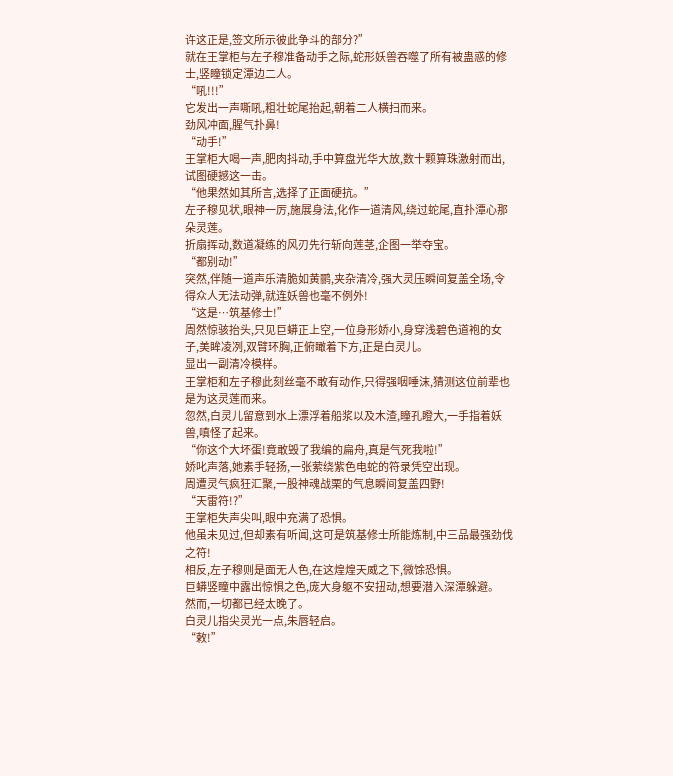许这正是,签文所示彼此争斗的部分?”
就在王掌柜与左子穆准备动手之际,蛇形妖兽吞噬了所有被蛊惑的修士,竖瞳锁定潭边二人。
“吼!!!”
它发出一声嘶吼,粗壮蛇尾抬起,朝着二人横扫而来。
劲风冲面,腥气扑鼻!
“动手!”
王掌柜大喝一声,肥肉抖动,手中算盘光华大放,数十颗算珠激射而出,试图硬撼这一击。
“他果然如其所言,选择了正面硬抗。”
左子穆见状,眼神一厉,施展身法,化作一道清风,绕过蛇尾,直扑潭心那朵灵莲。
折扇挥动,数道凝练的风刃先行斩向莲茎,企图一举夺宝。
“都别动!”
突然,伴随一道声乐清脆如黄鹂,夹杂清冷,强大灵压瞬间复盖全场,令得众人无法动弹,就连妖兽也毫不例外!
“这是…筑基修士!”
周然惊骇抬头,只见巨蟒正上空,一位身形娇小,身穿浅碧色道袍的女子,美眸凌冽,双臂环胸,正俯瞰着下方,正是白灵儿。
显出一副清冷模样。
王掌柜和左子穆此刻丝毫不敢有动作,只得强咽唾沫,猜测这位前辈也是为这灵莲而来。
忽然,白灵儿留意到水上漂浮着船浆以及木渣,瞳孔瞪大,一手指着妖兽,嗔怪了起来。
“你这个大坏蛋!竟敢毁了我编的扁舟,真是气死我啦!”
娇叱声落,她素手轻扬,一张萦绕紫色电蛇的符录凭空出现。
周遭灵气疯狂汇聚,一股神魂战栗的气息瞬间复盖四野!
“天雷符!?”
王掌柜失声尖叫,眼中充满了恐惧。
他虽未见过,但却素有听闻,这可是筑基修士所能炼制,中三品最强劲伐之符!
相反,左子穆则是面无人色,在这煌煌天威之下,微馀恐惧。
巨蟒竖瞳中露出惊惧之色,庞大身躯不安扭动,想要潜入深潭躲避。
然而,一切都已经太晚了。
白灵儿指尖灵光一点,朱唇轻启。
“敕!”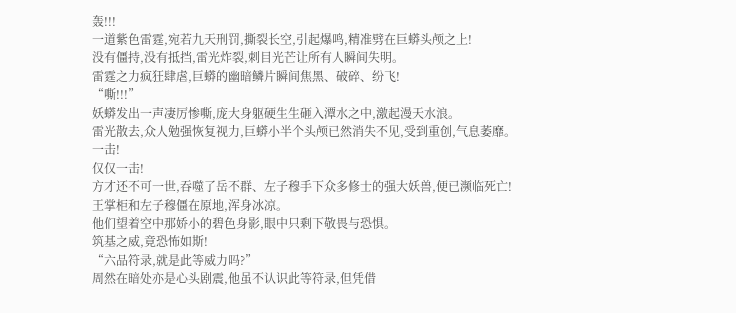轰!!!
一道紫色雷霆,宛若九天刑罚,撕裂长空,引起爆鸣,精准劈在巨蟒头颅之上!
没有僵持,没有抵挡,雷光炸裂,刺目光芒让所有人瞬间失明。
雷霆之力疯狂肆虐,巨蟒的幽暗鳞片瞬间焦黑、破碎、纷飞!
“嘶!!!”
妖蟒发出一声凄厉惨嘶,庞大身躯硬生生砸入潭水之中,激起漫天水浪。
雷光散去,众人勉强恢复视力,巨蟒小半个头颅已然消失不见,受到重创,气息萎靡。
一击!
仅仅一击!
方才还不可一世,吞噬了岳不群、左子穆手下众多修士的强大妖兽,便已濒临死亡!
王掌柜和左子穆僵在原地,浑身冰凉。
他们望着空中那娇小的碧色身影,眼中只剩下敬畏与恐惧。
筑基之威,竟恐怖如斯!
“六品符录,就是此等威力吗?”
周然在暗处亦是心头剧震,他虽不认识此等符录,但凭借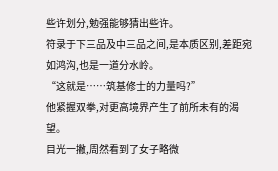些许划分,勉强能够猜出些许。
符录于下三品及中三品之间,是本质区别,差距宛如鸿沟,也是一道分水岭。
“这就是……筑基修士的力量吗?”
他紧握双拳,对更高境界产生了前所未有的渴望。
目光一撇,周然看到了女子略微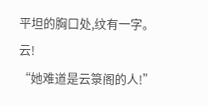平坦的胸口处,纹有一字。
云!
“她难道是云箓阁的人!”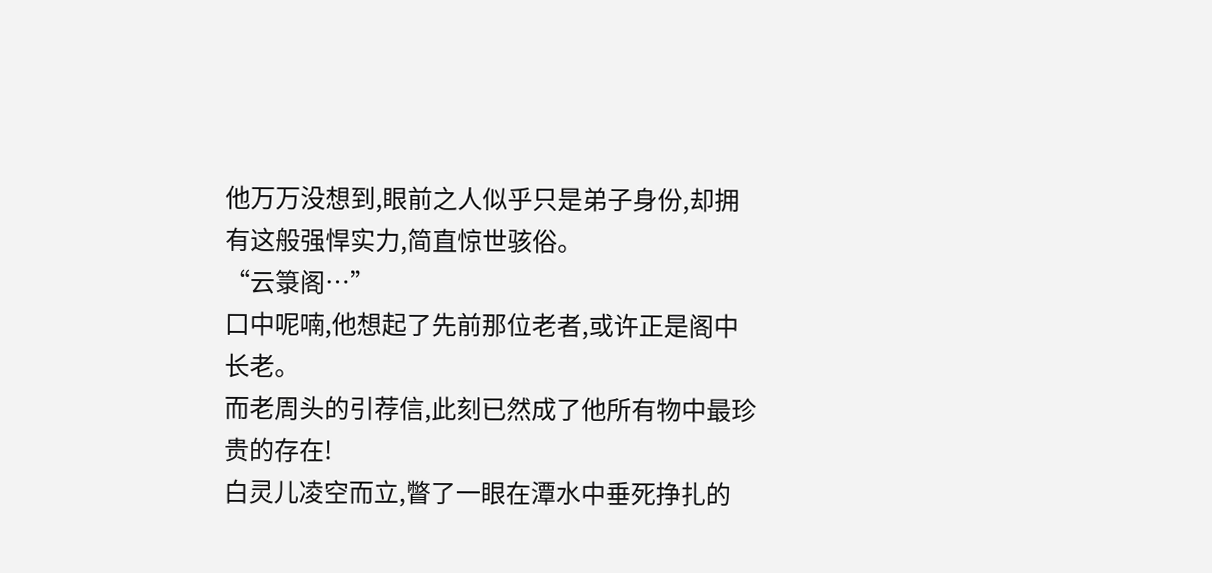他万万没想到,眼前之人似乎只是弟子身份,却拥有这般强悍实力,简直惊世骇俗。
“云箓阁…”
口中呢喃,他想起了先前那位老者,或许正是阁中长老。
而老周头的引荐信,此刻已然成了他所有物中最珍贵的存在!
白灵儿凌空而立,瞥了一眼在潭水中垂死挣扎的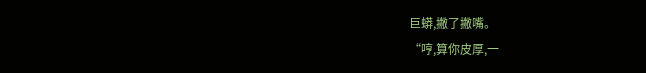巨蟒,撇了撇嘴。
“哼,算你皮厚,一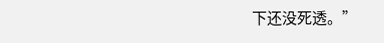下还没死透。”